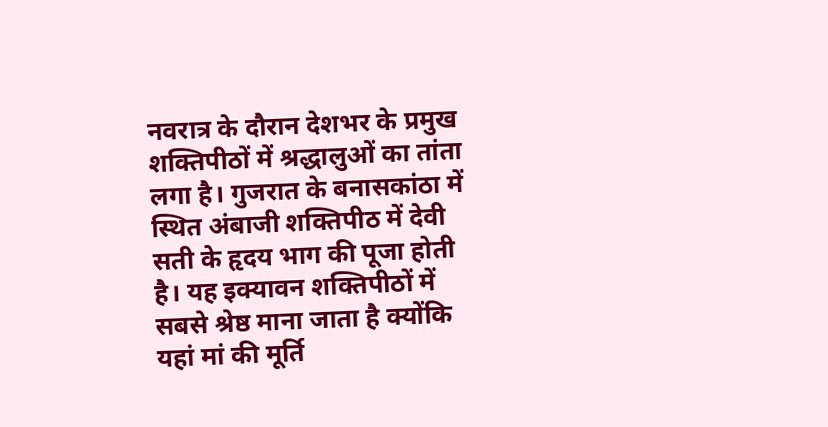नवरात्र के दौरान देशभर के प्रमुख शक्तिपीठों में श्रद्धालुओं का तांता लगा है। गुजरात के बनासकांठा में स्थित अंबाजी शक्तिपीठ में देवी सती के हृदय भाग की पूजा होती है। यह इक्यावन शक्तिपीठों में सबसे श्रेष्ठ माना जाता है क्योंकि यहां मां की मूर्ति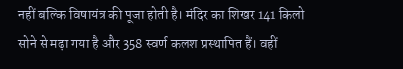नहीं बल्कि विषायंत्र की पूजा होती है। मंदिर का शिखर 141 किलो सोने से मढ़ा गया है और 358 स्वर्ण कलश प्रस्थापित हैं। वहीं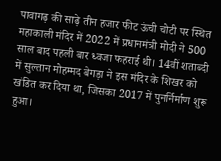पावागढ़ की साढ़े तीन हजार फीट ऊंची चोटी पर स्थित महाकाली मंदिर में 2022 में प्रधानमंत्री मोदी ने 500 साल बाद पहली बार ध्वजा फहराई थी। 14वीं शताब्दी में सुल्तान मोहम्मद बेगड़ा ने इस मंदिर के शिखर को खंडित कर दिया था, जिसका 2017 में पुनर्निर्माण शुरू हुआ।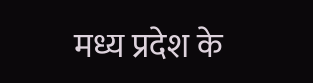मध्य प्रदेश के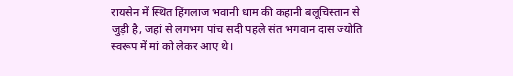रायसेन में स्थित हिंगलाज भवानी धाम की कहानी बलूचिस्तान से जुड़ी है, जहां से लगभग पांच सदी पहले संत भगवान दास ज्योति स्वरूप में मां को लेकर आए थे।